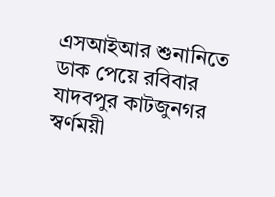এসআইআর শুনানিতে ডাক পেয়ে রবিবার যাদবপুর কাটজুনগর স্বর্ণময়ী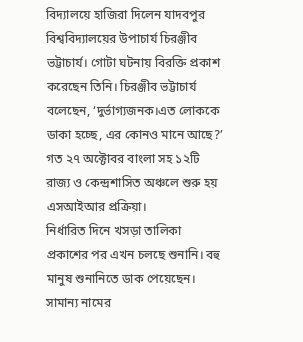বিদ্যালয়ে হাজিরা দিলেন যাদবপুর বিশ্ববিদ্যালয়ের উপাচার্য চিরঞ্জীব ভট্টাচার্য। গোটা ঘটনায় বিরক্তি প্রকাশ করেছেন তিনি। চিরঞ্জীব ভট্টাচার্য বলেছেন, ‘দুর্ভাগ্যজনক।এত লোককে ডাকা হচ্ছে, এর কোনও মানে আছে?’ গত ২৭ অক্টোবর বাংলা সহ ১২টি রাজ্য ও কেন্দ্রশাসিত অঞ্চলে শুরু হয় এসআইআর প্রক্রিয়া।
নির্ধারিত দিনে খসড়া তালিকা প্রকাশের পর এখন চলছে শুনানি। বহু মানুষ শুনানিতে ডাক পেয়েছেন। সামান্য নামের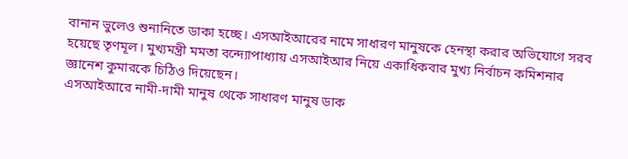বানান ভুলেও শুনানিতে ডাকা হচ্ছে। এসআইআরের নামে সাধারণ মানুষকে হেনস্থা করার অভিযোগে সরব হয়েছে তৃণমূল। মুখ্যমন্ত্রী মমতা বন্দ্যোপাধ্যায় এসআইআর নিয়ে একাধিকবার মুখ্য নির্বাচন কমিশনার জ্ঞানেশ কুমারকে চিঠিও দিয়েছেন।
এসআইআরে নামী-দামী মানুষ থেকে সাধারণ মানুষ ডাক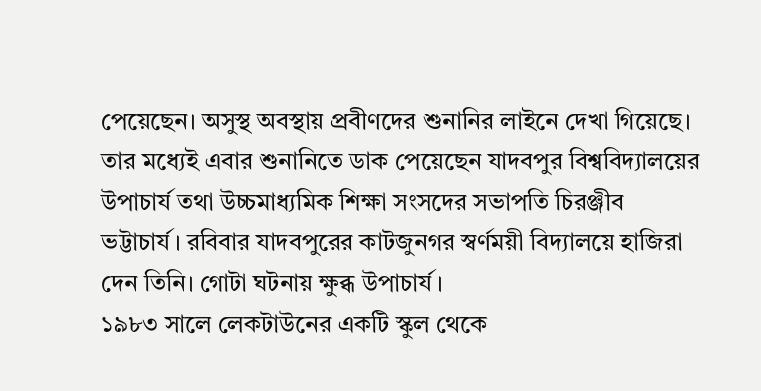পেয়েছেন। অসুস্থ অবস্থায় প্রবীণদের শুনানির লাইনে দেখা গিয়েছে। তার মধ্যেই এবার শুনানিতে ডাক পেয়েছেন যাদবপুর বিশ্ববিদ্যালয়ের উপাচার্য তথা উচ্চমাধ্যমিক শিক্ষা সংসদের সভাপতি চিরঞ্জীব ভট্টাচার্য। রবিবার যাদবপুরের কাটজুনগর স্বর্ণময়ী বিদ্যালয়ে হাজিরা দেন তিনি। গোটা ঘটনায় ক্ষুব্ধ উপাচার্য।
১৯৮৩ সালে লেকটাউনের একটি স্কুল থেকে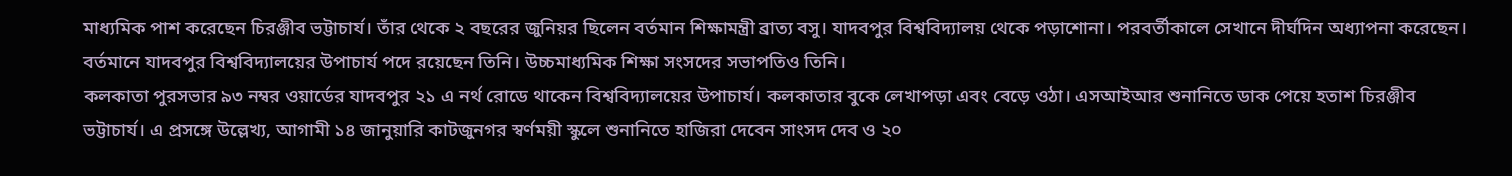মাধ্যমিক পাশ করেছেন চিরঞ্জীব ভট্টাচার্য। তাঁর থেকে ২ বছরের জুনিয়র ছিলেন বর্তমান শিক্ষামন্ত্রী ব্রাত্য বসু। যাদবপুর বিশ্ববিদ্যালয় থেকে পড়াশোনা। পরবর্তীকালে সেখানে দীর্ঘদিন অধ্যাপনা করেছেন। বর্তমানে যাদবপুর বিশ্ববিদ্যালয়ের উপাচার্য পদে রয়েছেন তিনি। উচ্চমাধ্যমিক শিক্ষা সংসদের সভাপতিও তিনি।
কলকাতা পুরসভার ৯৩ নম্বর ওয়ার্ডের যাদবপুর ২১ এ নর্থ রোডে থাকেন বিশ্ববিদ্যালয়ের উপাচার্য। কলকাতার বুকে লেখাপড়া এবং বেড়ে ওঠা। এসআইআর শুনানিতে ডাক পেয়ে হতাশ চিরঞ্জীব ভট্টাচার্য। এ প্রসঙ্গে উল্লেখ্য, আগামী ১৪ জানুয়ারি কাটজুনগর স্বর্ণময়ী স্কুলে শুনানিতে হাজিরা দেবেন সাংসদ দেব ও ২০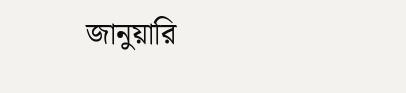জানুয়ারি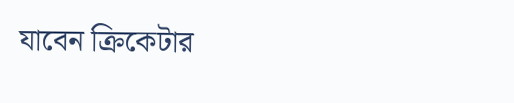যাবেন ক্রিকেটার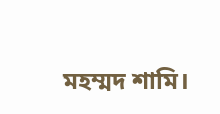মহম্মদ শামি।